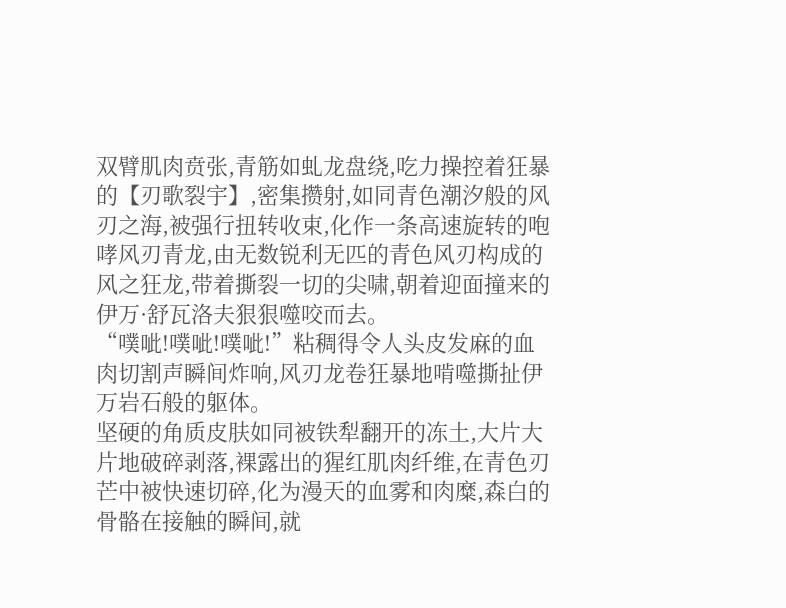双臂肌肉贲张,青筋如虬龙盘绕,吃力操控着狂暴的【刃歌裂宇】,密集攒射,如同青色潮汐般的风刃之海,被强行扭转收束,化作一条高速旋转的咆哮风刃青龙,由无数锐利无匹的青色风刃构成的风之狂龙,带着撕裂一切的尖啸,朝着迎面撞来的伊万·舒瓦洛夫狠狠噬咬而去。
“噗呲!噗呲!噗呲!”粘稠得令人头皮发麻的血肉切割声瞬间炸响,风刃龙卷狂暴地啃噬撕扯伊万岩石般的躯体。
坚硬的角质皮肤如同被铁犁翻开的冻土,大片大片地破碎剥落,裸露出的猩红肌肉纤维,在青色刃芒中被快速切碎,化为漫天的血雾和肉糜,森白的骨骼在接触的瞬间,就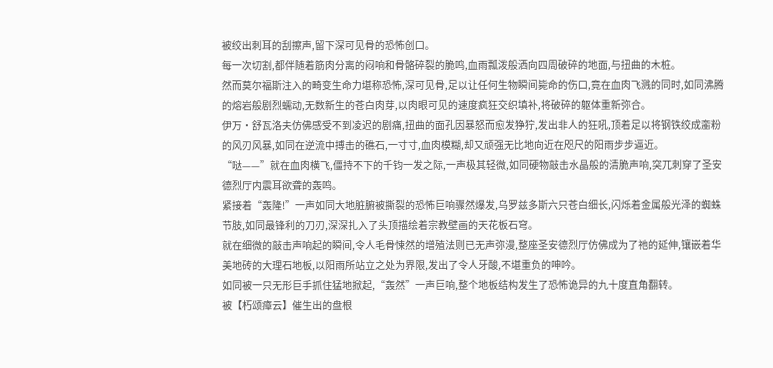被绞出刺耳的刮擦声,留下深可见骨的恐怖创口。
每一次切割,都伴随着筋肉分离的闷响和骨骼碎裂的脆鸣,血雨瓢泼般洒向四周破碎的地面,与扭曲的木桩。
然而莫尔福斯注入的畸变生命力堪称恐怖,深可见骨,足以让任何生物瞬间毙命的伤口,竟在血肉飞溅的同时,如同沸腾的熔岩般剧烈蠕动,无数新生的苍白肉芽,以肉眼可见的速度疯狂交织填补,将破碎的躯体重新弥合。
伊万·舒瓦洛夫仿佛感受不到凌迟的剧痛,扭曲的面孔因暴怒而愈发狰狞,发出非人的狂吼,顶着足以将钢铁绞成齑粉的风刃风暴,如同在逆流中搏击的礁石,一寸寸,血肉模糊,却又顽强无比地向近在咫尺的阳雨步步逼近。
“哒——”就在血肉横飞,僵持不下的千钧一发之际,一声极其轻微,如同硬物敲击水晶般的清脆声响,突兀刺穿了圣安德烈厅内震耳欲聋的轰鸣。
紧接着“轰隆!”一声如同大地脏腑被撕裂的恐怖巨响骤然爆发,乌罗兹多斯六只苍白细长,闪烁着金属般光泽的蜘蛛节肢,如同最锋利的刀刃,深深扎入了头顶描绘着宗教壁画的天花板石穹。
就在细微的敲击声响起的瞬间,令人毛骨悚然的增殖法则已无声弥漫,整座圣安德烈厅仿佛成为了祂的延伸,镶嵌着华美地砖的大理石地板,以阳雨所站立之处为界限,发出了令人牙酸,不堪重负的呻吟。
如同被一只无形巨手抓住猛地掀起,“轰然”一声巨响,整个地板结构发生了恐怖诡异的九十度直角翻转。
被【朽颂瘴云】催生出的盘根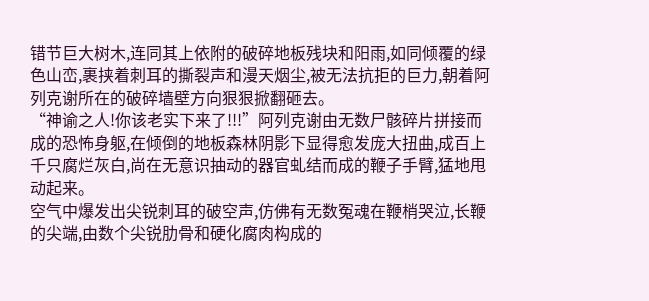错节巨大树木,连同其上依附的破碎地板残块和阳雨,如同倾覆的绿色山峦,裹挟着刺耳的撕裂声和漫天烟尘,被无法抗拒的巨力,朝着阿列克谢所在的破碎墙壁方向狠狠掀翻砸去。
“神谕之人!你该老实下来了!!!”阿列克谢由无数尸骸碎片拼接而成的恐怖身躯,在倾倒的地板森林阴影下显得愈发庞大扭曲,成百上千只腐烂灰白,尚在无意识抽动的器官虬结而成的鞭子手臂,猛地甩动起来。
空气中爆发出尖锐刺耳的破空声,仿佛有无数冤魂在鞭梢哭泣,长鞭的尖端,由数个尖锐肋骨和硬化腐肉构成的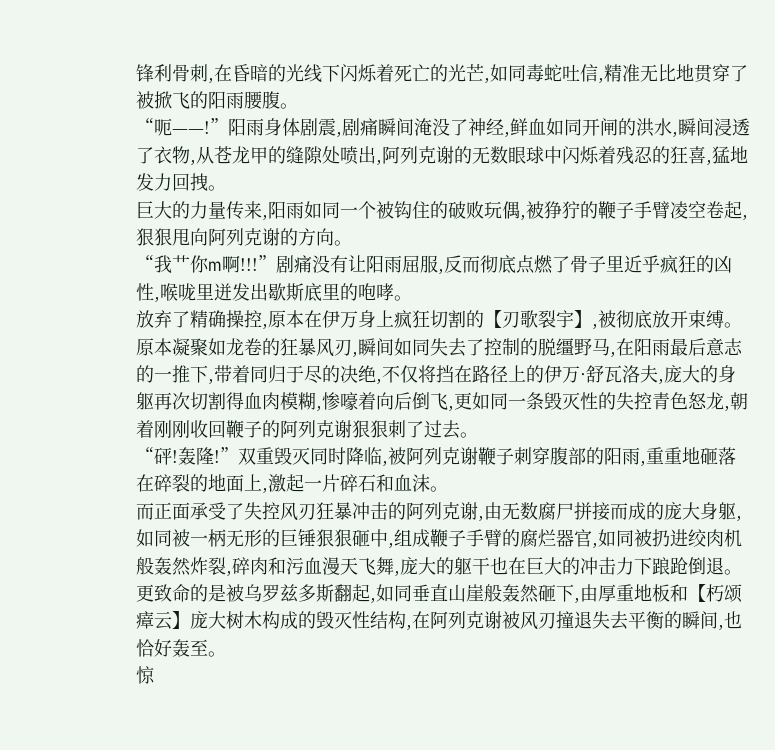锋利骨刺,在昏暗的光线下闪烁着死亡的光芒,如同毒蛇吐信,精准无比地贯穿了被掀飞的阳雨腰腹。
“呃——!”阳雨身体剧震,剧痛瞬间淹没了神经,鲜血如同开闸的洪水,瞬间浸透了衣物,从苍龙甲的缝隙处喷出,阿列克谢的无数眼球中闪烁着残忍的狂喜,猛地发力回拽。
巨大的力量传来,阳雨如同一个被钩住的破败玩偶,被狰狞的鞭子手臂凌空卷起,狠狠甩向阿列克谢的方向。
“我艹你m啊!!!”剧痛没有让阳雨屈服,反而彻底点燃了骨子里近乎疯狂的凶性,喉咙里迸发出歇斯底里的咆哮。
放弃了精确操控,原本在伊万身上疯狂切割的【刃歌裂宇】,被彻底放开束缚。
原本凝聚如龙卷的狂暴风刃,瞬间如同失去了控制的脱缰野马,在阳雨最后意志的一推下,带着同归于尽的决绝,不仅将挡在路径上的伊万·舒瓦洛夫,庞大的身躯再次切割得血肉模糊,惨嚎着向后倒飞,更如同一条毁灭性的失控青色怒龙,朝着刚刚收回鞭子的阿列克谢狠狠刺了过去。
“砰!轰隆!”双重毁灭同时降临,被阿列克谢鞭子刺穿腹部的阳雨,重重地砸落在碎裂的地面上,激起一片碎石和血沫。
而正面承受了失控风刃狂暴冲击的阿列克谢,由无数腐尸拼接而成的庞大身躯,如同被一柄无形的巨锤狠狠砸中,组成鞭子手臂的腐烂器官,如同被扔进绞肉机般轰然炸裂,碎肉和污血漫天飞舞,庞大的躯干也在巨大的冲击力下踉跄倒退。
更致命的是被乌罗兹多斯翻起,如同垂直山崖般轰然砸下,由厚重地板和【朽颂瘴云】庞大树木构成的毁灭性结构,在阿列克谢被风刃撞退失去平衡的瞬间,也恰好轰至。
惊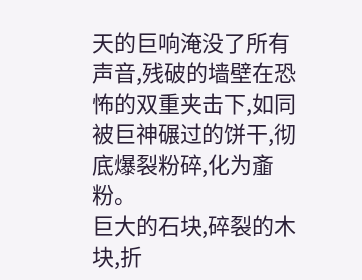天的巨响淹没了所有声音,残破的墙壁在恐怖的双重夹击下,如同被巨神碾过的饼干,彻底爆裂粉碎,化为齑粉。
巨大的石块,碎裂的木块,折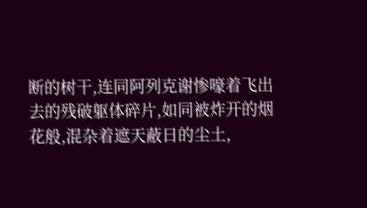断的树干,连同阿列克谢惨嚎着飞出去的残破躯体碎片,如同被炸开的烟花般,混杂着遮天蔽日的尘土,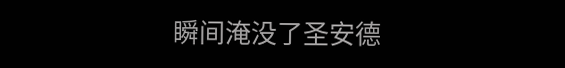瞬间淹没了圣安德